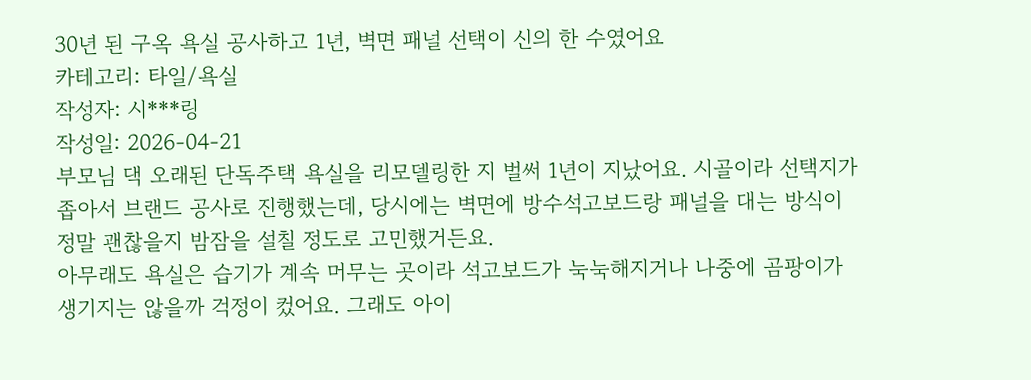30년 된 구옥 욕실 공사하고 1년, 벽면 패널 선택이 신의 한 수였어요
카테고리: 타일/욕실
작성자: 시***링
작성일: 2026-04-21
부모님 댁 오래된 단독주택 욕실을 리모델링한 지 벌써 1년이 지났어요. 시골이라 선택지가 좁아서 브랜드 공사로 진행했는데, 당시에는 벽면에 방수석고보드랑 패널을 대는 방식이 정말 괜찮을지 밤잠을 설칠 정도로 고민했거든요.
아무래도 욕실은 습기가 계속 머무는 곳이라 석고보드가 눅눅해지거나 나중에 곰팡이가 생기지는 않을까 걱정이 컸어요. 그래도 아이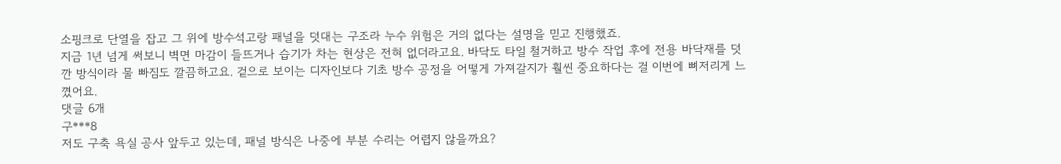소핑크로 단열을 잡고 그 위에 방수석고랑 패널을 덧대는 구조라 누수 위험은 거의 없다는 설명을 믿고 진행했죠.
지금 1년 넘게 써보니 벽면 마감이 들뜨거나 습기가 차는 현상은 전혀 없더라고요. 바닥도 타일 철거하고 방수 작업 후에 전용 바닥재를 덧깐 방식이라 물 빠짐도 깔끔하고요. 겉으로 보이는 디자인보다 기초 방수 공정을 어떻게 가져갈지가 훨씬 중요하다는 걸 이번에 뼈저리게 느꼈어요.
댓글 6개
구***8
저도 구축 욕실 공사 앞두고 있는데, 패널 방식은 나중에 부분 수리는 어렵지 않을까요?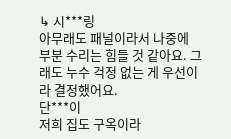↳ 시***링
아무래도 패널이라서 나중에 부분 수리는 힘들 것 같아요. 그래도 누수 걱정 없는 게 우선이라 결정했어요.
단***이
저희 집도 구옥이라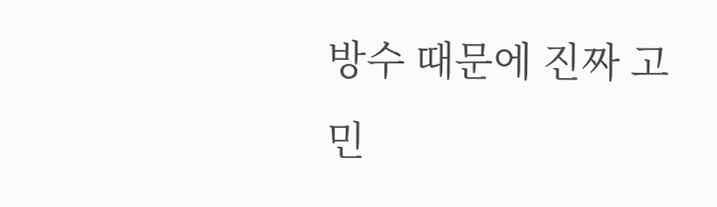방수 때문에 진짜 고민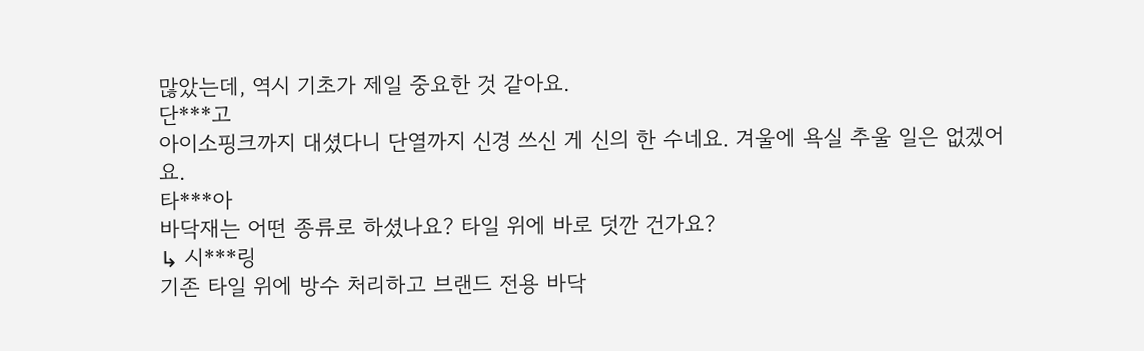많았는데, 역시 기초가 제일 중요한 것 같아요.
단***고
아이소핑크까지 대셨다니 단열까지 신경 쓰신 게 신의 한 수네요. 겨울에 욕실 추울 일은 없겠어요.
타***아
바닥재는 어떤 종류로 하셨나요? 타일 위에 바로 덧깐 건가요?
↳ 시***링
기존 타일 위에 방수 처리하고 브랜드 전용 바닥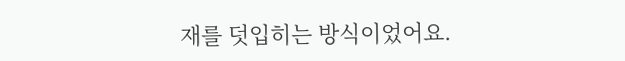재를 덧입히는 방식이었어요.